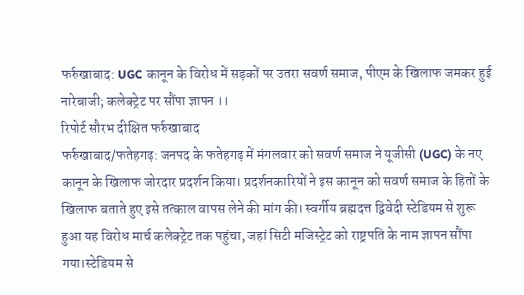फर्रुखाबाद: UGC कानून के विरोध में सड़कों पर उतरा सवर्ण समाज, पीएम के खिलाफ जमकर हुई नारेबाजी; कलेक्ट्रेट पर सौंपा ज्ञापन ।।
रिपोर्ट सौरभ दीक्षित फर्रुखाबाद
फर्रुखाबाद/फतेहगढ़: जनपद के फतेहगढ़ में मंगलवार को सवर्ण समाज ने यूजीसी (UGC) के नए कानून के खिलाफ जोरदार प्रदर्शन किया। प्रदर्शनकारियों ने इस कानून को सवर्ण समाज के हितों के खिलाफ बताते हुए इसे तत्काल वापस लेने की मांग की। स्वर्गीय ब्रह्मदत्त द्विवेदी स्टेडियम से शुरू हुआ यह विरोध मार्च कलेक्ट्रेट तक पहुंचा, जहां सिटी मजिस्ट्रेट को राष्ट्रपति के नाम ज्ञापन सौंपा गया।स्टेडियम से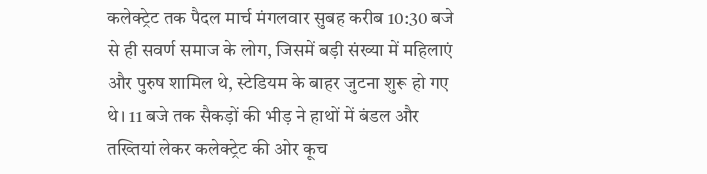कलेक्ट्रेट तक पैदल मार्च मंगलवार सुबह करीब 10:30 बजे से ही सवर्ण समाज के लोग, जिसमें बड़ी संख्या में महिलाएं और पुरुष शामिल थे, स्टेडियम के बाहर जुटना शुरू हो गए थे। 11 बजे तक सैकड़ों की भीड़ ने हाथों में बंडल और तख्तियां लेकर कलेक्ट्रेट की ओर कूच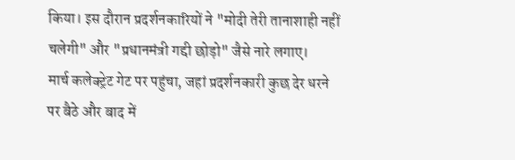किया। इस दौरान प्रदर्शनकारियों ने "मोदी तेरी तानाशाही नहीं चलेगी" और "प्रधानमंत्री गद्दी छोड़ो" जैसे नारे लगाए।
मार्च कलेक्ट्रेट गेट पर पहुंचा, जहां प्रदर्शनकारी कुछ देर धरने पर बैठे और बाद में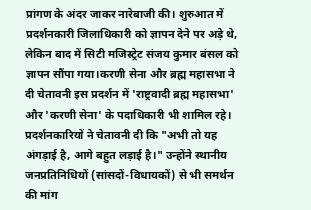प्रांगण के अंदर जाकर नारेबाजी की। शुरुआत में प्रदर्शनकारी जिलाधिकारी को ज्ञापन देने पर अड़े थे, लेकिन बाद में सिटी मजिस्ट्रेट संजय कुमार बंसल को ज्ञापन सौंपा गया।करणी सेना और ब्रह्म महासभा ने दी चेतावनी इस प्रदर्शन में 'राष्ट्रवादी ब्रह्म महासभा' और 'करणी सेना' के पदाधिकारी भी शामिल रहे। प्रदर्शनकारियों ने चेतावनी दी कि "अभी तो यह अंगड़ाई है, आगे बहुत लड़ाई है।" उन्होंने स्थानीय जनप्रतिनिधियों (सांसदों-विधायकों) से भी समर्थन की मांग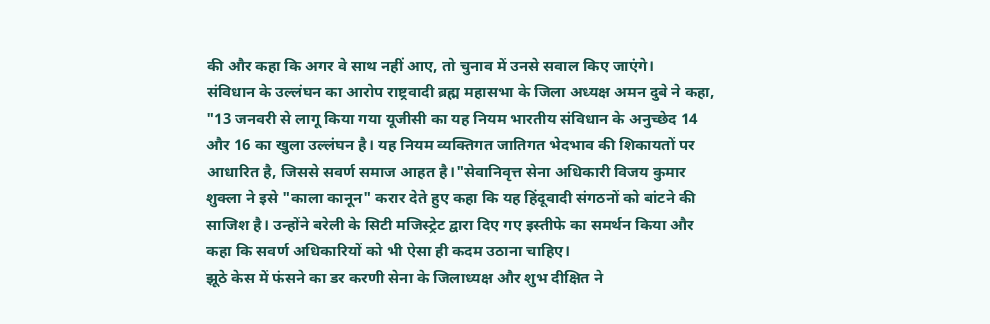की और कहा कि अगर वे साथ नहीं आए, तो चुनाव में उनसे सवाल किए जाएंगे।
संविधान के उल्लंघन का आरोप राष्ट्रवादी ब्रह्म महासभा के जिला अध्यक्ष अमन दुबे ने कहा, "13 जनवरी से लागू किया गया यूजीसी का यह नियम भारतीय संविधान के अनुच्छेद 14 और 16 का खुला उल्लंघन है। यह नियम व्यक्तिगत जातिगत भेदभाव की शिकायतों पर आधारित है, जिससे सवर्ण समाज आहत है।"सेवानिवृत्त सेना अधिकारी विजय कुमार शुक्ला ने इसे "काला कानून" करार देते हुए कहा कि यह हिंदूवादी संगठनों को बांटने की साजिश है। उन्होंने बरेली के सिटी मजिस्ट्रेट द्वारा दिए गए इस्तीफे का समर्थन किया और कहा कि सवर्ण अधिकारियों को भी ऐसा ही कदम उठाना चाहिए।
झूठे केस में फंसने का डर करणी सेना के जिलाध्यक्ष और शुभ दीक्षित ने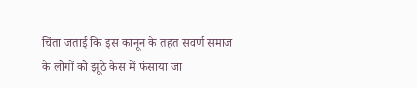चिंता जताई कि इस कानून के तहत सवर्ण समाज के लोगों को झूठे केस में फंसाया जा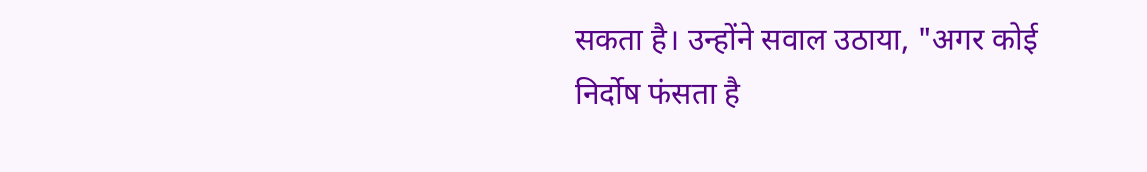सकता है। उन्होंने सवाल उठाया, "अगर कोई निर्दोष फंसता है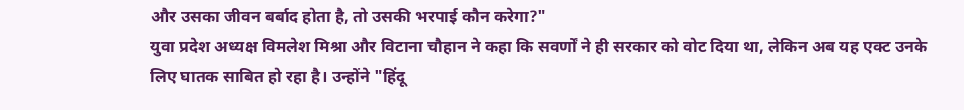और उसका जीवन बर्बाद होता है, तो उसकी भरपाई कौन करेगा?"
युवा प्रदेश अध्यक्ष विमलेश मिश्रा और विटाना चौहान ने कहा कि सवर्णों ने ही सरकार को वोट दिया था, लेकिन अब यह एक्ट उनके लिए घातक साबित हो रहा है। उन्होंने "हिंदू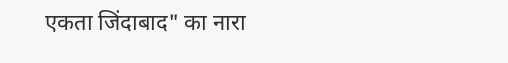एकता जिंदाबाद" का नारा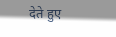देते हुए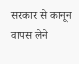सरकार से कानून वापस लेने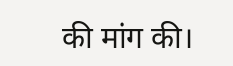की मांग की।